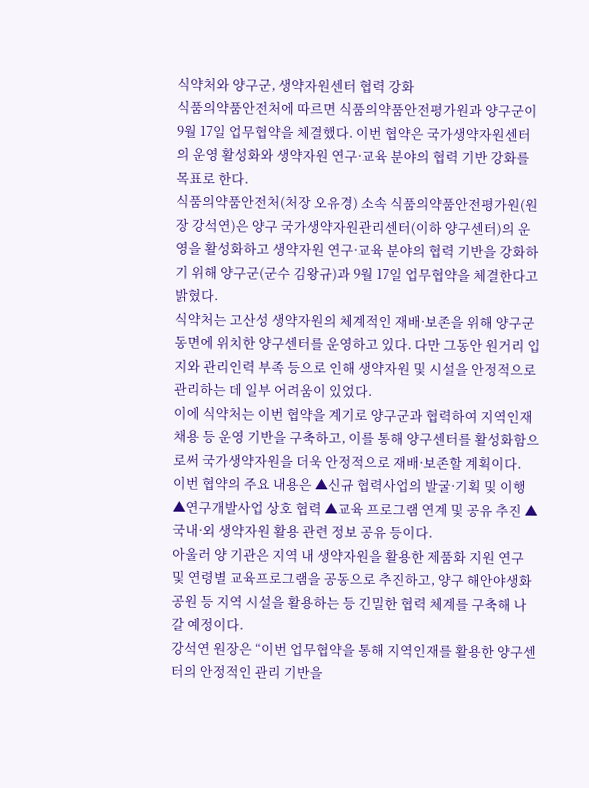식약처와 양구군, 생약자원센터 협력 강화
식품의약품안전처에 따르면 식품의약품안전평가원과 양구군이 9월 17일 업무협약을 체결했다. 이번 협약은 국가생약자원센터의 운영 활성화와 생약자원 연구·교육 분야의 협력 기반 강화를 목표로 한다.
식품의약품안전처(처장 오유경) 소속 식품의약품안전평가원(원장 강석연)은 양구 국가생약자원관리센터(이하 양구센터)의 운영을 활성화하고 생약자원 연구·교육 분야의 협력 기반을 강화하기 위해 양구군(군수 김왕규)과 9월 17일 업무협약을 체결한다고 밝혔다.
식약처는 고산성 생약자원의 체계적인 재배·보존을 위해 양구군 동면에 위치한 양구센터를 운영하고 있다. 다만 그동안 원거리 입지와 관리인력 부족 등으로 인해 생약자원 및 시설을 안정적으로 관리하는 데 일부 어려움이 있었다.
이에 식약처는 이번 협약을 계기로 양구군과 협력하여 지역인재 채용 등 운영 기반을 구축하고, 이를 통해 양구센터를 활성화함으로써 국가생약자원을 더욱 안정적으로 재배·보존할 계획이다.
이번 협약의 주요 내용은 ▲신규 협력사업의 발굴·기획 및 이행 ▲연구개발사업 상호 협력 ▲교육 프로그램 연계 및 공유 추진 ▲국내·외 생약자원 활용 관련 정보 공유 등이다.
아울러 양 기관은 지역 내 생약자원을 활용한 제품화 지원 연구 및 연령별 교육프로그램을 공동으로 추진하고, 양구 해안야생화공원 등 지역 시설을 활용하는 등 긴밀한 협력 체계를 구축해 나갈 예정이다.
강석연 원장은 “이번 업무협약을 통해 지역인재를 활용한 양구센터의 안정적인 관리 기반을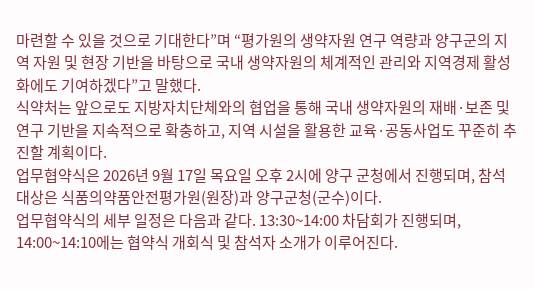마련할 수 있을 것으로 기대한다”며 “평가원의 생약자원 연구 역량과 양구군의 지역 자원 및 현장 기반을 바탕으로 국내 생약자원의 체계적인 관리와 지역경제 활성화에도 기여하겠다”고 말했다.
식약처는 앞으로도 지방자치단체와의 협업을 통해 국내 생약자원의 재배·보존 및 연구 기반을 지속적으로 확충하고, 지역 시설을 활용한 교육·공동사업도 꾸준히 추진할 계획이다.
업무협약식은 2026년 9월 17일 목요일 오후 2시에 양구 군청에서 진행되며, 참석 대상은 식품의약품안전평가원(원장)과 양구군청(군수)이다.
업무협약식의 세부 일정은 다음과 같다. 13:30~14:00 차담회가 진행되며, 14:00~14:10에는 협약식 개회식 및 참석자 소개가 이루어진다.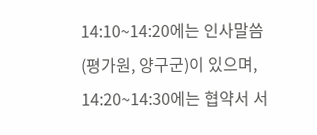14:10~14:20에는 인사말씀(평가원, 양구군)이 있으며, 14:20~14:30에는 협약서 서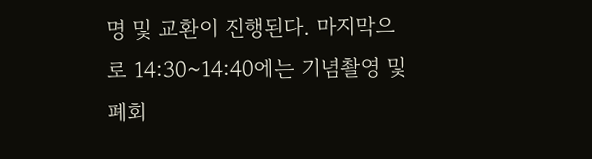명 및 교환이 진행된다. 마지막으로 14:30~14:40에는 기념촬영 및 폐회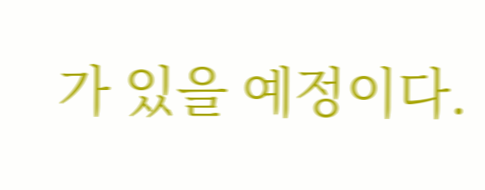가 있을 예정이다.